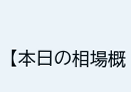【本日の相場概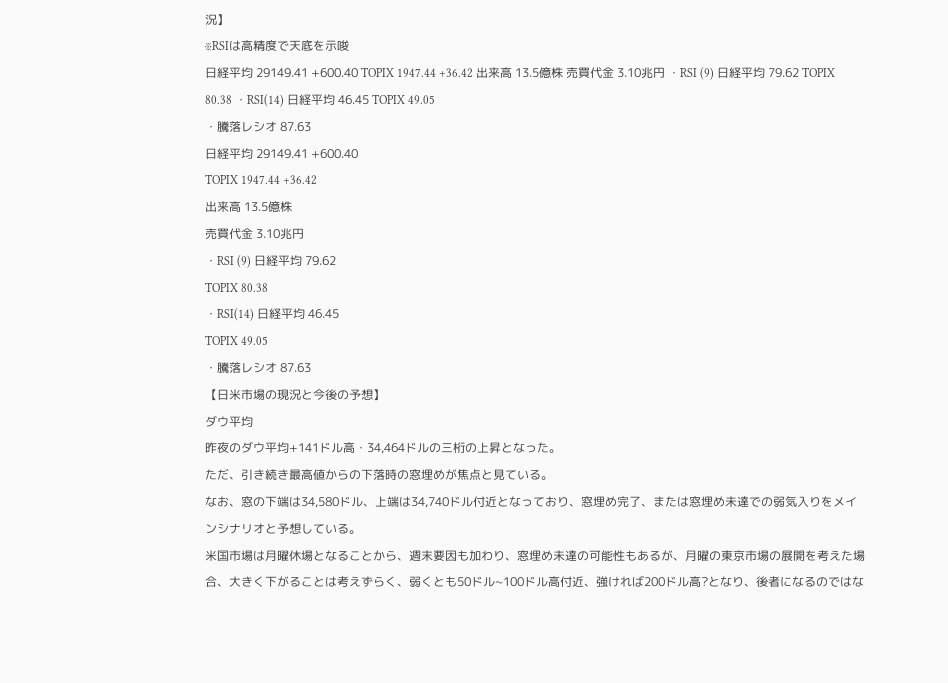況】
※RSIは高精度で天底を示唆
日経平均 29149.41 +600.40 TOPIX 1947.44 +36.42 出来高 13.5億株 売買代金 3.10兆円 ・RSI (9) 日経平均 79.62 TOPIX 80.38 ・RSI(14) 日経平均 46.45 TOPIX 49.05
・騰落レシオ 87.63
日経平均 29149.41 +600.40
TOPIX 1947.44 +36.42
出来高 13.5億株
売買代金 3.10兆円
・RSI (9) 日経平均 79.62
TOPIX 80.38
・RSI(14) 日経平均 46.45
TOPIX 49.05
・騰落レシオ 87.63
【日米市場の現況と今後の予想】
ダウ平均
昨夜のダウ平均+141ドル高・34,464ドルの三桁の上昇となった。
ただ、引き続き最高値からの下落時の窓埋めが焦点と見ている。
なお、窓の下端は34,580ドル、上端は34,740ドル付近となっており、窓埋め完了、または窓埋め未達での弱気入りをメインシナリオと予想している。
米国市場は月曜休場となることから、週末要因も加わり、窓埋め未達の可能性もあるが、月曜の東京市場の展開を考えた場合、大きく下がることは考えずらく、弱くとも50ドル~100ドル高付近、強ければ200ドル高?となり、後者になるのではな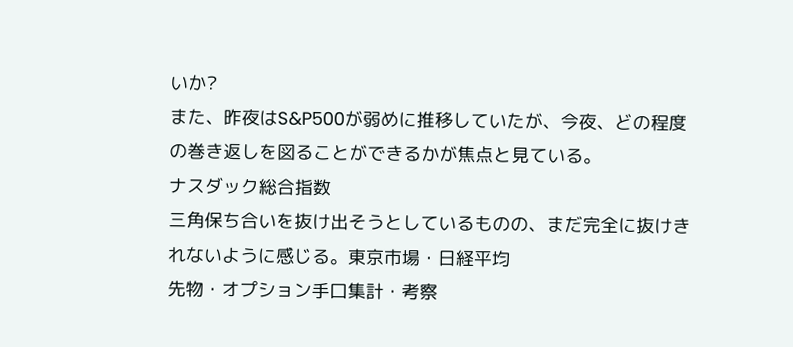いか?
また、昨夜はS&P500が弱めに推移していたが、今夜、どの程度の巻き返しを図ることができるかが焦点と見ている。
ナスダック総合指数
三角保ち合いを抜け出そうとしているものの、まだ完全に抜けきれないように感じる。東京市場・日経平均
先物・オプション手口集計・考察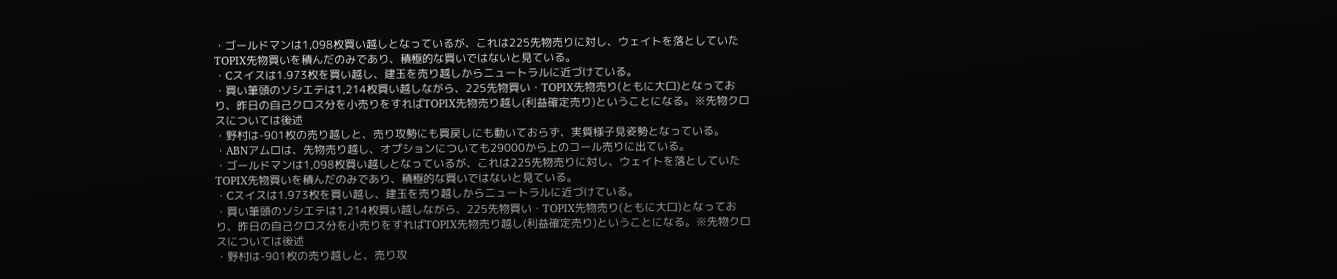・ゴールドマンは1,098枚買い越しとなっているが、これは225先物売りに対し、ウェイトを落としていたTOPIX先物買いを積んだのみであり、積極的な買いではないと見ている。
・Cスイスは1.973枚を買い越し、建玉を売り越しからニュートラルに近づけている。
・買い筆頭のソシエテは1,214枚買い越しながら、225先物買い・TOPIX先物売り(ともに大口)となっており、昨日の自己クロス分を小売りをすればTOPIX先物売り越し(利益確定売り)ということになる。※先物クロスについては後述
・野村は-901枚の売り越しと、売り攻勢にも買戻しにも動いておらず、実質様子見姿勢となっている。
・ABNアムロは、先物売り越し、オプションについても29000から上のコール売りに出ている。
・ゴールドマンは1,098枚買い越しとなっているが、これは225先物売りに対し、ウェイトを落としていたTOPIX先物買いを積んだのみであり、積極的な買いではないと見ている。
・Cスイスは1.973枚を買い越し、建玉を売り越しからニュートラルに近づけている。
・買い筆頭のソシエテは1,214枚買い越しながら、225先物買い・TOPIX先物売り(ともに大口)となっており、昨日の自己クロス分を小売りをすればTOPIX先物売り越し(利益確定売り)ということになる。※先物クロスについては後述
・野村は-901枚の売り越しと、売り攻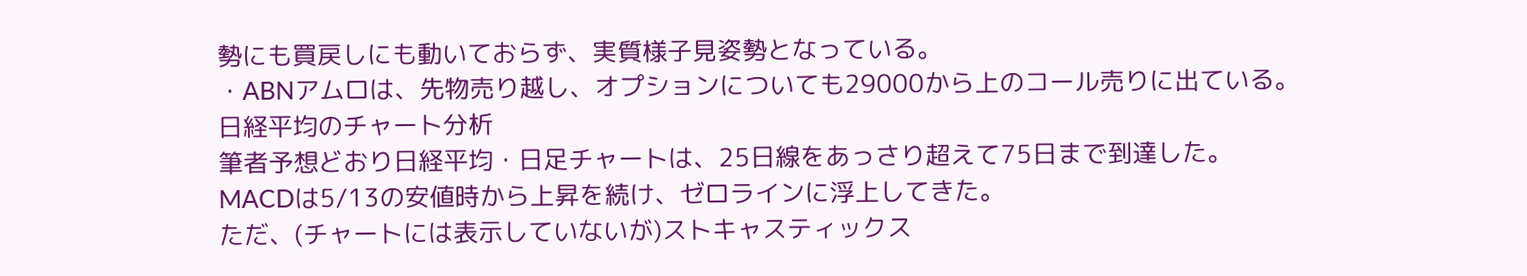勢にも買戻しにも動いておらず、実質様子見姿勢となっている。
・ABNアムロは、先物売り越し、オプションについても29000から上のコール売りに出ている。
日経平均のチャート分析
筆者予想どおり日経平均・日足チャートは、25日線をあっさり超えて75日まで到達した。
MACDは5/13の安値時から上昇を続け、ゼロラインに浮上してきた。
ただ、(チャートには表示していないが)ストキャスティックス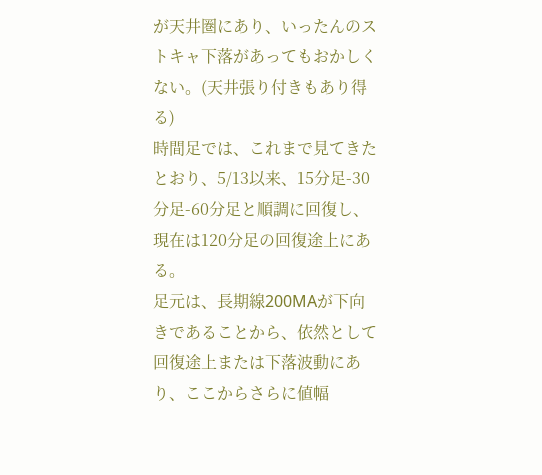が天井圏にあり、いったんのストキャ下落があってもおかしくない。(天井張り付きもあり得る)
時間足では、これまで見てきたとおり、5/13以来、15分足-30分足-60分足と順調に回復し、現在は120分足の回復途上にある。
足元は、長期線200MAが下向きであることから、依然として回復途上または下落波動にあり、ここからさらに値幅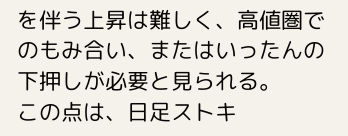を伴う上昇は難しく、高値圏でのもみ合い、またはいったんの下押しが必要と見られる。
この点は、日足ストキ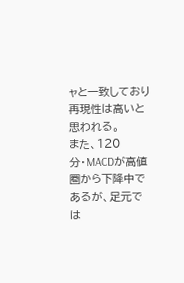ャと一致しており再現性は高いと思われる。
また、120分・MACDが高値圏から下降中であるが、足元では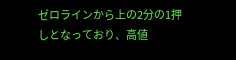ゼロラインから上の2分の1押しとなっており、高値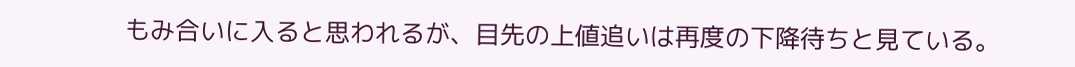もみ合いに入ると思われるが、目先の上値追いは再度の下降待ちと見ている。